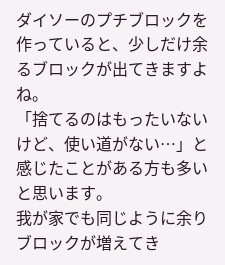ダイソーのプチブロックを作っていると、少しだけ余るブロックが出てきますよね。
「捨てるのはもったいないけど、使い道がない…」と感じたことがある方も多いと思います。
我が家でも同じように余りブロックが増えてき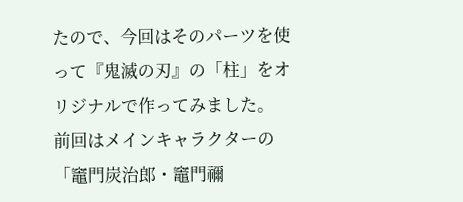たので、今回はそのパーツを使って『鬼滅の刃』の「柱」をオリジナルで作ってみました。
前回はメインキャラクターの「竈門炭治郎・竈門禰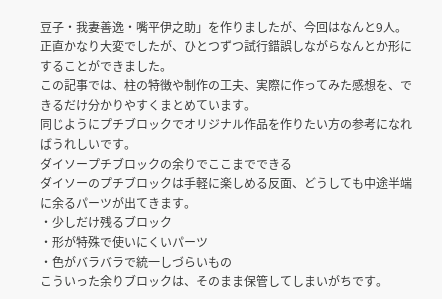豆子・我妻善逸・嘴平伊之助」を作りましたが、今回はなんと9人。
正直かなり大変でしたが、ひとつずつ試行錯誤しながらなんとか形にすることができました。
この記事では、柱の特徴や制作の工夫、実際に作ってみた感想を、できるだけ分かりやすくまとめています。
同じようにプチブロックでオリジナル作品を作りたい方の参考になればうれしいです。
ダイソープチブロックの余りでここまでできる
ダイソーのプチブロックは手軽に楽しめる反面、どうしても中途半端に余るパーツが出てきます。
・少しだけ残るブロック
・形が特殊で使いにくいパーツ
・色がバラバラで統一しづらいもの
こういった余りブロックは、そのまま保管してしまいがちです。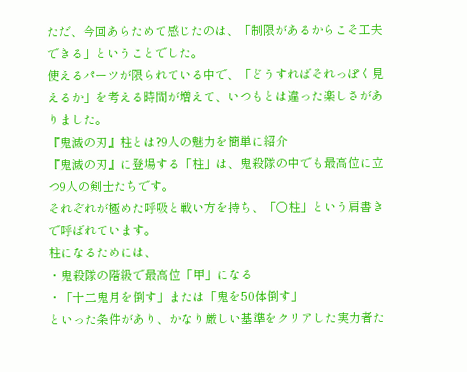ただ、今回あらためて感じたのは、「制限があるからこそ工夫できる」ということでした。
使えるパーツが限られている中で、「どうすればそれっぽく見えるか」を考える時間が増えて、いつもとは違った楽しさがありました。
『鬼滅の刃』柱とは?9人の魅力を簡単に紹介
『鬼滅の刃』に登場する「柱」は、鬼殺隊の中でも最高位に立つ9人の剣士たちです。
それぞれが極めた呼吸と戦い方を持ち、「〇柱」という肩書きで呼ばれています。
柱になるためには、
・鬼殺隊の階級で最高位「甲」になる
・「十二鬼月を倒す」または「鬼を50体倒す」
といった条件があり、かなり厳しい基準をクリアした実力者た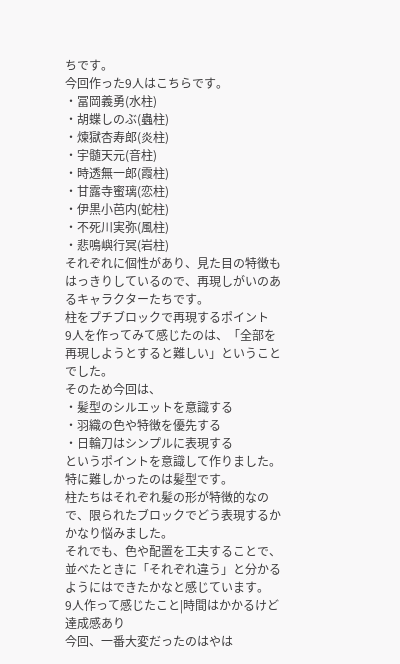ちです。
今回作った9人はこちらです。
・冨岡義勇(水柱)
・胡蝶しのぶ(蟲柱)
・煉獄杏寿郎(炎柱)
・宇髄天元(音柱)
・時透無一郎(霞柱)
・甘露寺蜜璃(恋柱)
・伊黒小芭内(蛇柱)
・不死川実弥(風柱)
・悲鳴嶼行冥(岩柱)
それぞれに個性があり、見た目の特徴もはっきりしているので、再現しがいのあるキャラクターたちです。
柱をプチブロックで再現するポイント
9人を作ってみて感じたのは、「全部を再現しようとすると難しい」ということでした。
そのため今回は、
・髪型のシルエットを意識する
・羽織の色や特徴を優先する
・日輪刀はシンプルに表現する
というポイントを意識して作りました。
特に難しかったのは髪型です。
柱たちはそれぞれ髪の形が特徴的なので、限られたブロックでどう表現するかかなり悩みました。
それでも、色や配置を工夫することで、並べたときに「それぞれ違う」と分かるようにはできたかなと感じています。
9人作って感じたこと|時間はかかるけど達成感あり
今回、一番大変だったのはやは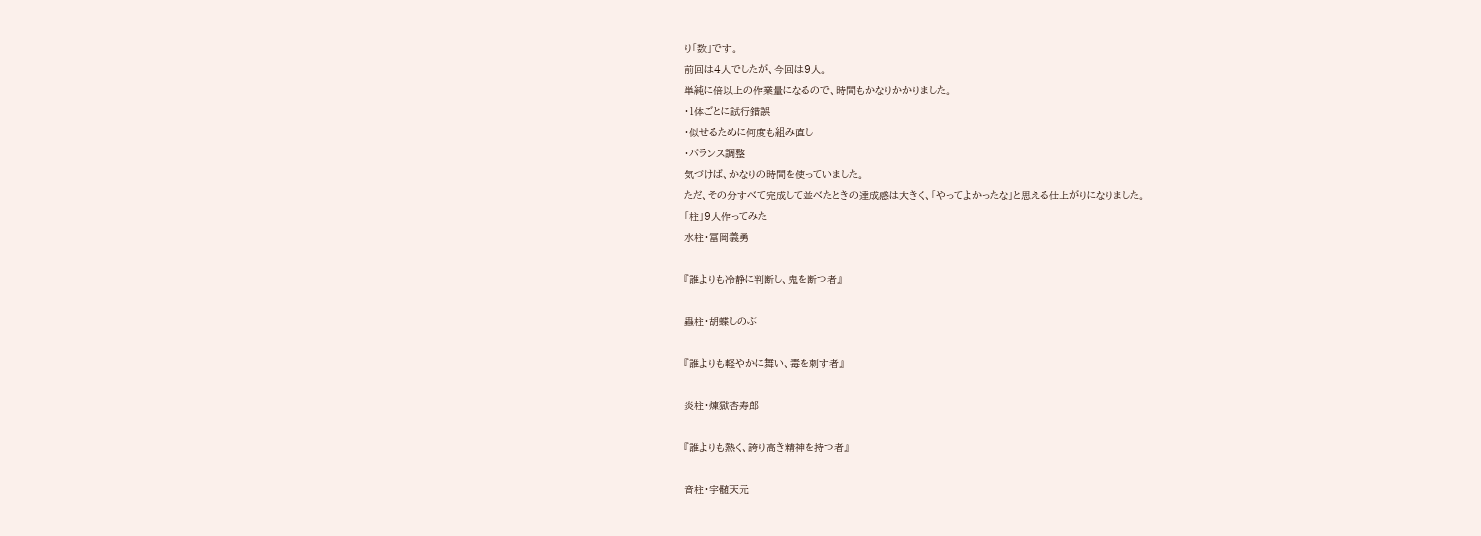り「数」です。
前回は4人でしたが、今回は9人。
単純に倍以上の作業量になるので、時間もかなりかかりました。
・1体ごとに試行錯誤
・似せるために何度も組み直し
・バランス調整
気づけば、かなりの時間を使っていました。
ただ、その分すべて完成して並べたときの達成感は大きく、「やってよかったな」と思える仕上がりになりました。
「柱」9人作ってみた
水柱・冨岡義勇

『誰よりも冷静に判断し、鬼を断つ者』

蟲柱・胡蝶しのぶ

『誰よりも軽やかに舞い、毒を刺す者』

炎柱・煉獄杏寿郎

『誰よりも熱く、誇り高き精神を持つ者』

音柱・宇髄天元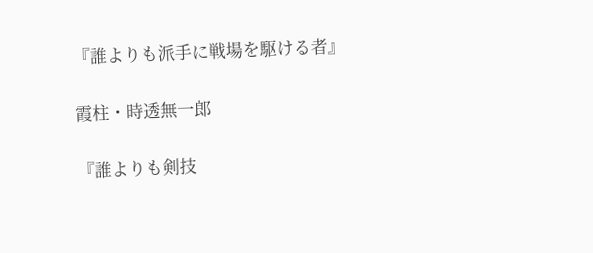『誰よりも派手に戦場を駆ける者』

霞柱・時透無一郎

『誰よりも剣技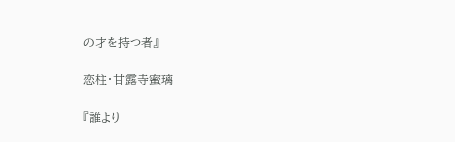の才を持つ者』

恋柱・甘露寺蜜璃

『誰より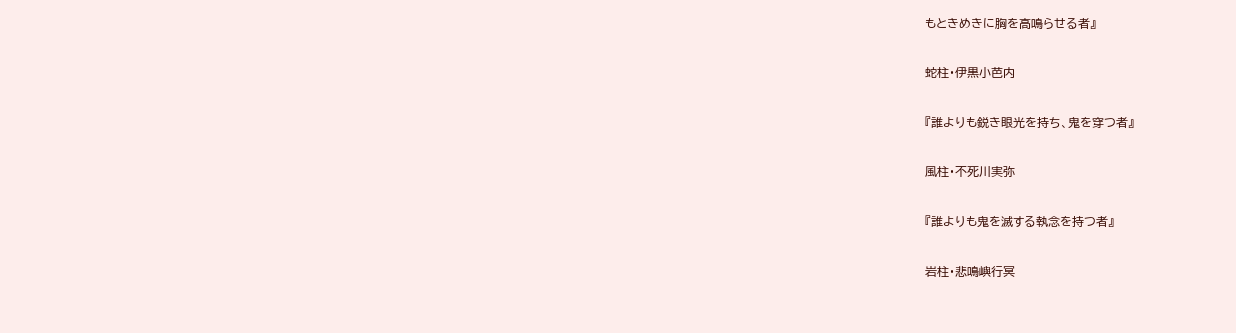もときめきに胸を高鳴らせる者』

蛇柱・伊黒小芭内

『誰よりも鋭き眼光を持ち、鬼を穿つ者』

風柱・不死川実弥

『誰よりも鬼を滅する執念を持つ者』

岩柱・悲鳴嶼行冥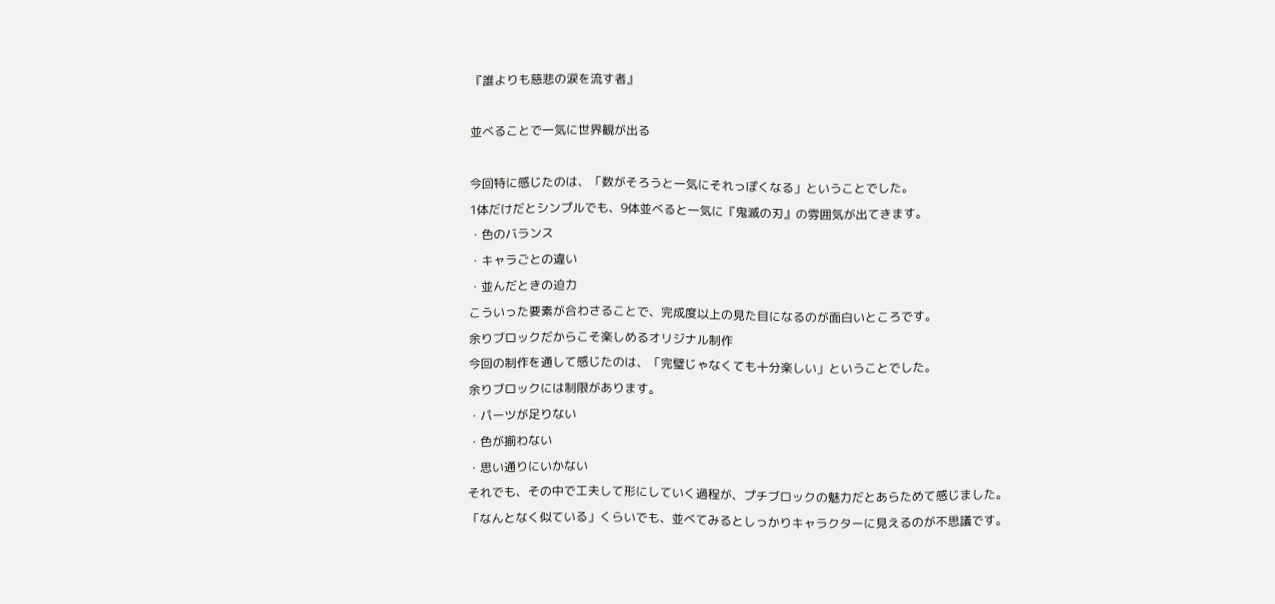『誰よりも慈悲の涙を流す者』

並べることで一気に世界観が出る

今回特に感じたのは、「数がそろうと一気にそれっぽくなる」ということでした。
1体だけだとシンプルでも、9体並べると一気に『鬼滅の刃』の雰囲気が出てきます。
・色のバランス
・キャラごとの違い
・並んだときの迫力
こういった要素が合わさることで、完成度以上の見た目になるのが面白いところです。
余りブロックだからこそ楽しめるオリジナル制作
今回の制作を通して感じたのは、「完璧じゃなくても十分楽しい」ということでした。
余りブロックには制限があります。
・パーツが足りない
・色が揃わない
・思い通りにいかない
それでも、その中で工夫して形にしていく過程が、プチブロックの魅力だとあらためて感じました。
「なんとなく似ている」くらいでも、並べてみるとしっかりキャラクターに見えるのが不思議です。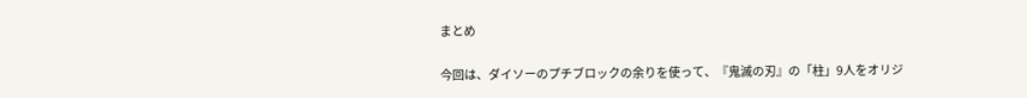まとめ

今回は、ダイソーのプチブロックの余りを使って、『鬼滅の刃』の「柱」9人をオリジ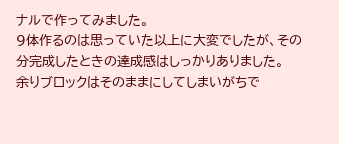ナルで作ってみました。
9体作るのは思っていた以上に大変でしたが、その分完成したときの達成感はしっかりありました。
余りブロックはそのままにしてしまいがちで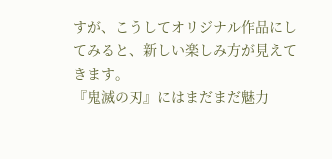すが、こうしてオリジナル作品にしてみると、新しい楽しみ方が見えてきます。
『鬼滅の刃』にはまだまだ魅力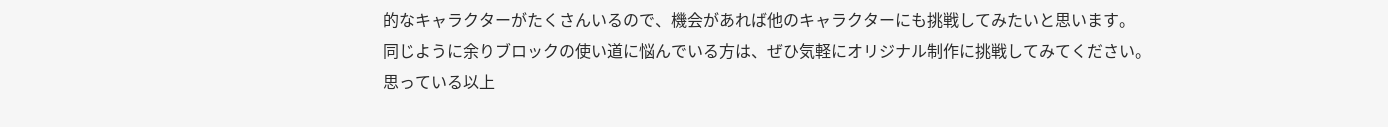的なキャラクターがたくさんいるので、機会があれば他のキャラクターにも挑戦してみたいと思います。
同じように余りブロックの使い道に悩んでいる方は、ぜひ気軽にオリジナル制作に挑戦してみてください。
思っている以上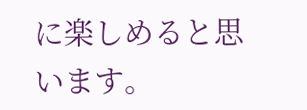に楽しめると思います。